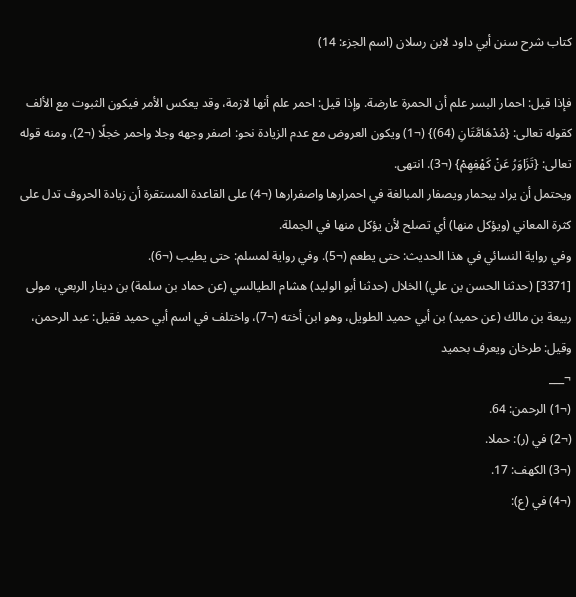كتاب شرح سنن أبي داود لابن رسلان (اسم الجزء: 14)

فإذا قيل: احمار البسر علم أن الحمرة عارضة. وإذا قيل: احمر علم أنها لازمة، وقد يعكس الأمر فيكون الثبوت مع الألف كقوله تعالى: {مُدْهَامَّتَانِ (64)} (¬1) ويكون العروض مع عدم الزيادة نحو: اصفر وجهه وجلا واحمر خجلًا (¬2)، ومنه قوله تعالى: {تَزَاوَرُ عَنْ كَهْفِهِمْ} (¬3). انتهى.
ويحتمل أن يراد بيحمار ويصفار المبالغة في احمرارها واصفرارها (¬4) على القاعدة المستقرة أن زيادة الحروف تدل على كثرة المعاني (ويؤكل منها) أي تصلح لأن يؤكل منها في الجملة.
وفي رواية النسائي في هذا الحديث: حتى يطعم (¬5). وفي رواية لمسلم: حتى يطيب (¬6).
[3371] (حدثنا الحسن بن علي) الخلال (حدثنا أبو الوليد) هشام الطيالسي (عن حماد بن سلمة) بن دينار الربعي، مولى ربيعة بن مالك (عن حميد) بن أبي حميد الطويل، وهو ابن أخته (¬7)، واختلف في اسم أبي حميد فقيل: عبد الرحمن، وقيل: طرخان ويعرف بحميد
¬___
(¬1) الرحمن: 64.
(¬2) في (ر): حملا.
(¬3) الكهف: 17.
(¬4) في (ع):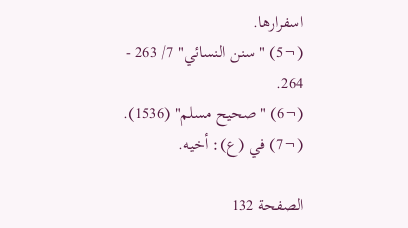اسفرارها.
(¬5) "سنن النسائي" 7/ 263 - 264.
(¬6) "صحيح مسلم" (1536).
(¬7) في (ع): أخيه.

الصفحة 132